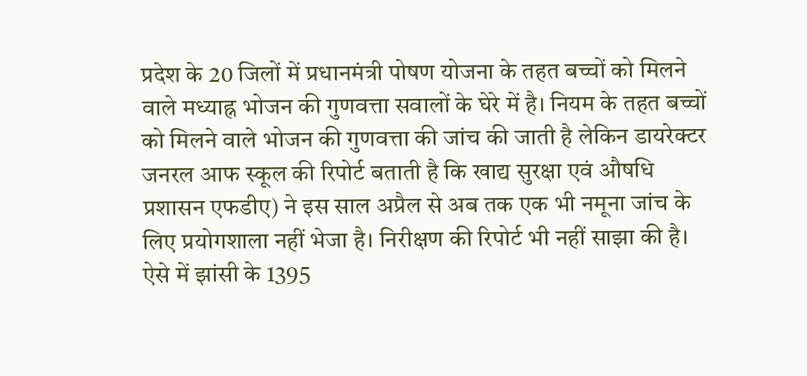प्रदेश के 20 जिलों में प्रधानमंत्री पोषण योजना के तहत बच्चों को मिलने वाले मध्याह्न भोजन की गुणवत्ता सवालों के घेरे में है। नियम के तहत बच्चों को मिलने वाले भोजन की गुणवत्ता की जांच की जाती है लेकिन डायरेक्टर जनरल आफ स्कूल की रिपोर्ट बताती है कि खाद्य सुरक्षा एवं औषधि प्रशासन एफडीए) ने इस साल अप्रैल से अब तक एक भी नमूना जांच के लिए प्रयोगशाला नहीं भेजा है। निरीक्षण की रिपोर्ट भी नहीं साझा की है। ऐसे में झांसी के 1395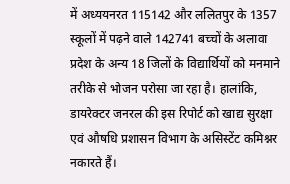में अध्ययनरत 115142 और ललितपुर के 1357 स्कूलों में पढ़ने वाले 142741 बच्चों के अलावा प्रदेश के अन्य 18 जिलों के विद्यार्थियों को मनमाने तरीके से भोजन परोसा जा रहा है। हालांकि, डायरेक्टर जनरल की इस रिपोर्ट को खाद्य सुरक्षा एवं औषधि प्रशासन विभाग के असिस्टेंट कमिश्नर नकारते हैं।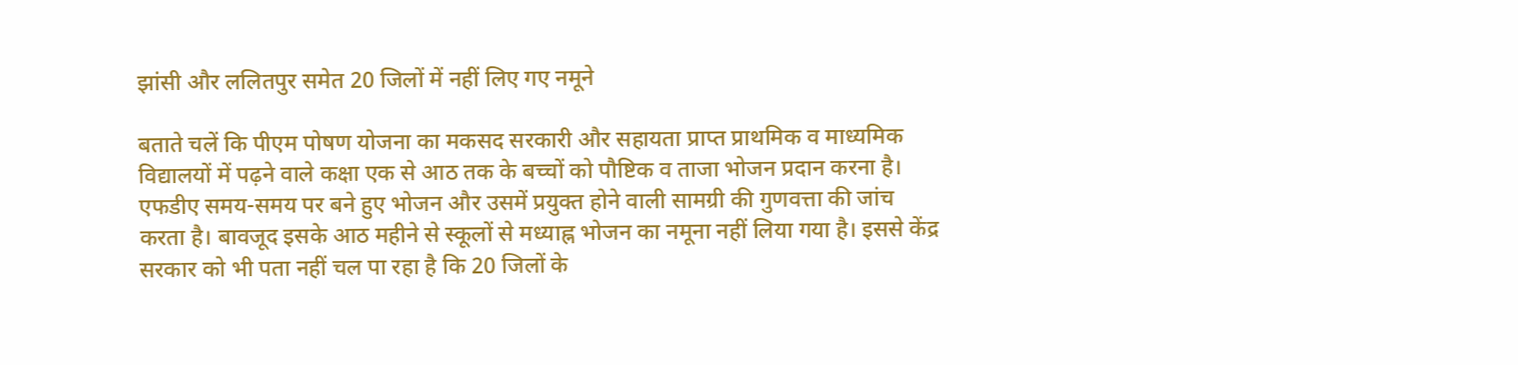झांसी और ललितपुर समेत 20 जिलों में नहीं लिए गए नमूने

बताते चलें कि पीएम पोषण योजना का मकसद सरकारी और सहायता प्राप्त प्राथमिक व माध्यमिक विद्यालयों में पढ़ने वाले कक्षा एक से आठ तक के बच्चों को पौष्टिक व ताजा भोजन प्रदान करना है। एफडीए समय-समय पर बने हुए भोजन और उसमें प्रयुक्त होने वाली सामग्री की गुणवत्ता की जांच करता है। बावजूद इसके आठ महीने से स्कूलों से मध्याह्न भोजन का नमूना नहीं लिया गया है। इससे केंद्र सरकार को भी पता नहीं चल पा रहा है कि 20 जिलों के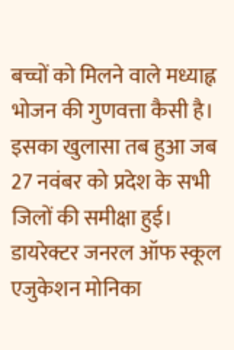बच्चों को मिलने वाले मध्याह्न भोजन की गुणवत्ता कैसी है। इसका खुलासा तब हुआ जब 27 नवंबर को प्रदेश के सभी जिलों की समीक्षा हुई। डायरेक्टर जनरल ऑफ स्कूल एजुकेशन मोनिका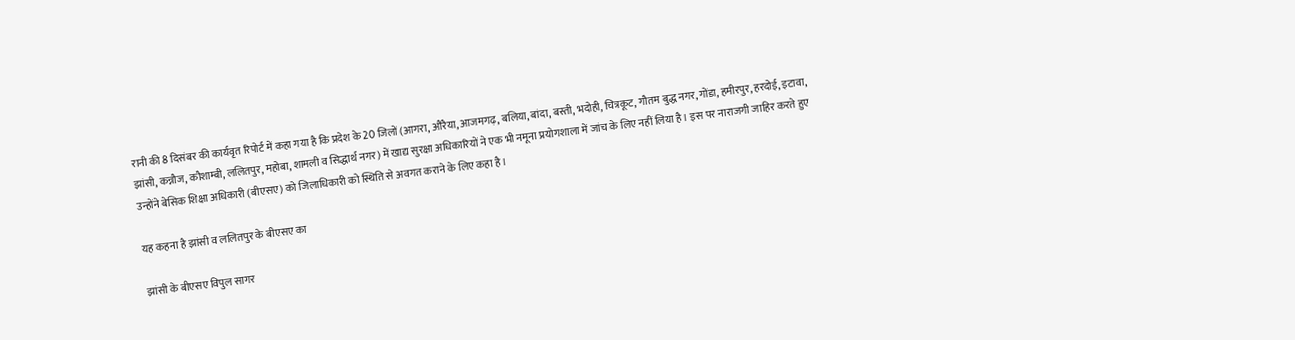रानी की 8 दिसंबर की कार्यवृत रिपोर्ट में कहा गया है कि प्रदेश के 20 जिलों (आगरा, औरैया, आजमगढ़, बलिया, बांदा, बस्ती, भदोही, चित्रकूट, गौतम बुद्ध नगर, गोंडा, हमीरपुर, हरदोई, इटावा, झांसी, कन्नौज, कौशाम्बी, ललितपुर, महोबा, शामली व सिद्धार्थ नगर) में खाद्य सुरक्षा अधिकारियों ने एक भी नमूना प्रयोगशाला में जांच के लिए नहीं लिया है। इस पर नाराजगी जाहिर करते हुए उन्होंने बेसिक शिक्षा अधिकारी (बीएसए) को जिलाधिकारी को स्थिति से अवगत कराने के लिए कहा है।

यह कहना है झांसी व ललितपुर के बीएसए का

झांसी के बीएसए विपुल सागर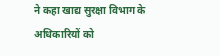ने कहा खाद्य सुरक्षा विभाग के अधिकारियों को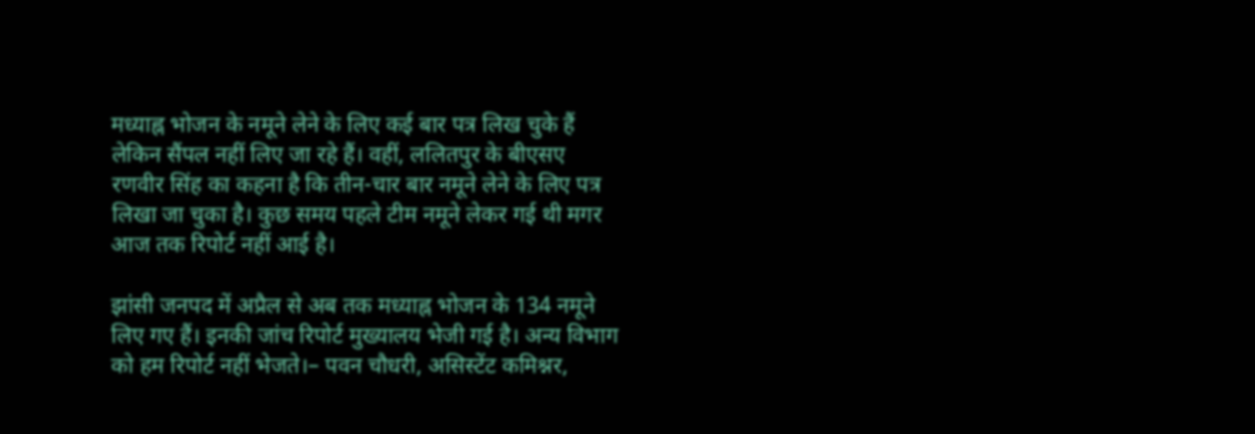मध्याह्न भोजन के नमूने लेने के लिए कई बार पत्र लिख चुके हैं लेकिन सैंपल नहीं लिए जा रहे हैं। वहीं, ललितपुर के बीएसए रणवीर सिंह का कहना है कि तीन-चार बार नमूने लेने के लिए पत्र लिखा जा चुका है। कुछ समय पहले टीम नमूने लेकर गई थी मगर आज तक रिपोर्ट नहीं आई है।

झांसी जनपद में अप्रैल से अब तक मध्याह्न भोजन के 134 नमूने लिए गए हैं। इनकी जांच रिपोर्ट मुख्यालय भेजी गई है। अन्य विभाग को हम रिपोर्ट नहीं भेजते।– पवन चौधरी, असिस्टेंट कमिश्नर,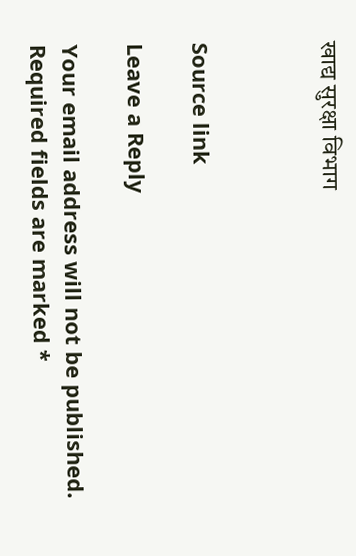खाद्य सुरक्षा विभाग



Source link

Leave a Reply

Your email address will not be published. Required fields are marked *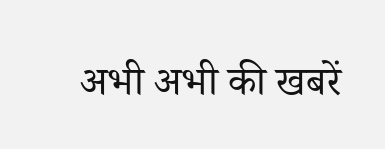अभी अभी की खबरें